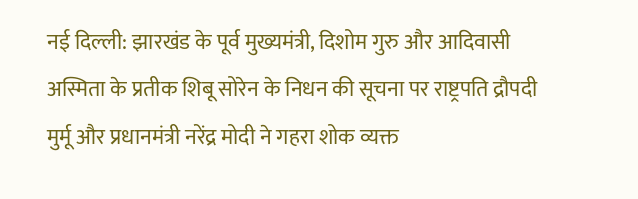नई दिल्ली: झारखंड के पूर्व मुख्यमंत्री, दिशोम गुरु और आदिवासी अस्मिता के प्रतीक शिबू सोरेन के निधन की सूचना पर राष्ट्रपति द्रौपदी मुर्मू और प्रधानमंत्री नरेंद्र मोदी ने गहरा शोक व्यक्त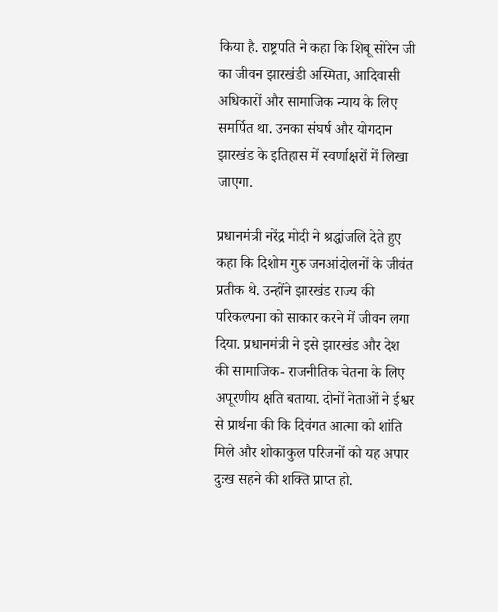किया है. राष्ट्रपति ने कहा कि शिबू सोरेन जी का जीवन झारखंडी अस्मिता, आदिवासी अधिकारों और सामाजिक न्याय के लिए समर्पित था. उनका संघर्ष और योगदान झारखंड के इतिहास में स्वर्णाक्षरों में लिखा जाएगा.

प्रधानमंत्री नरेंद्र मोदी ने श्रद्धांजलि देते हुए कहा कि दिशोम गुरु जनआंदोलनों के जीवंत प्रतीक थे. उन्होंने झारखंड राज्य की परिकल्पना को साकार करने में जीवन लगा दिया. प्रधानमंत्री ने इसे झारखंड और देश की सामाजिक- राजनीतिक चेतना के लिए अपूरणीय क्षति बताया. दोनों नेताओं ने ईश्वर से प्रार्थना की कि दिवंगत आत्मा को शांति मिले और शोकाकुल परिजनों को यह अपार दुःख सहने की शक्ति प्राप्त हो.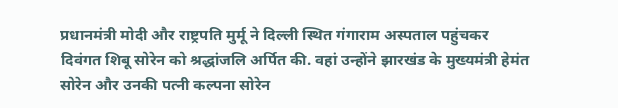प्रधानमंत्री मोदी और राष्ट्रपति मुर्मू ने दिल्ली स्थित गंगाराम अस्पताल पहुंचकर दिवंगत शिबू सोरेन को श्रद्धांजलि अर्पित की. वहां उन्होंने झारखंड के मुख्यमंत्री हेमंत सोरेन और उनकी पत्नी कल्पना सोरेन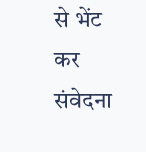से भेंट कर संवेदना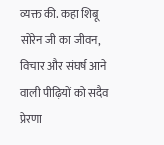व्यक्त की. कहा शिबू सोरेन जी का जीवन, विचार और संघर्ष आने वाली पीढ़ियों को सदैव प्रेरणा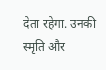देता रहेगा. उनकी स्मृति और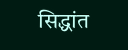सिद्धांत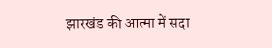झारखंड की आत्मा में सदा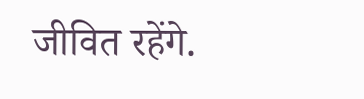जीवित रहेंगे.